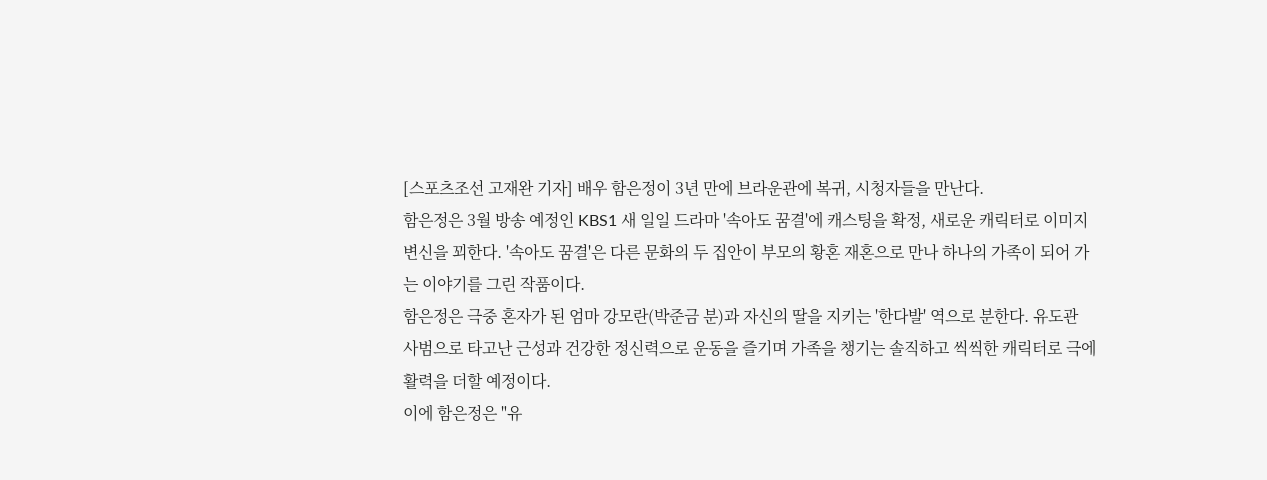[스포츠조선 고재완 기자] 배우 함은정이 3년 만에 브라운관에 복귀, 시청자들을 만난다.
함은정은 3월 방송 예정인 KBS1 새 일일 드라마 '속아도 꿈결'에 캐스팅을 확정, 새로운 캐릭터로 이미지 변신을 꾀한다. '속아도 꿈결'은 다른 문화의 두 집안이 부모의 황혼 재혼으로 만나 하나의 가족이 되어 가는 이야기를 그린 작품이다.
함은정은 극중 혼자가 된 엄마 강모란(박준금 분)과 자신의 딸을 지키는 '한다발' 역으로 분한다. 유도관 사범으로 타고난 근성과 건강한 정신력으로 운동을 즐기며 가족을 챙기는 솔직하고 씩씩한 캐릭터로 극에 활력을 더할 예정이다.
이에 함은정은 "유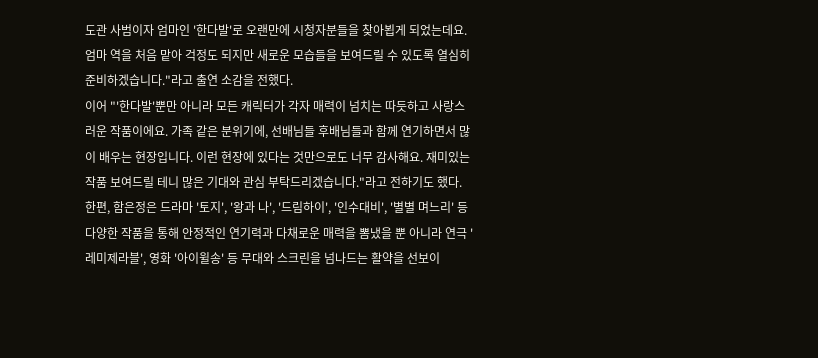도관 사범이자 엄마인 '한다발'로 오랜만에 시청자분들을 찾아뵙게 되었는데요. 엄마 역을 처음 맡아 걱정도 되지만 새로운 모습들을 보여드릴 수 있도록 열심히 준비하겠습니다."라고 출연 소감을 전했다.
이어 "'한다발'뿐만 아니라 모든 캐릭터가 각자 매력이 넘치는 따듯하고 사랑스러운 작품이에요. 가족 같은 분위기에, 선배님들 후배님들과 함께 연기하면서 많이 배우는 현장입니다. 이런 현장에 있다는 것만으로도 너무 감사해요. 재미있는 작품 보여드릴 테니 많은 기대와 관심 부탁드리겠습니다."라고 전하기도 했다.
한편, 함은정은 드라마 '토지', '왕과 나', '드림하이', '인수대비', '별별 며느리' 등 다양한 작품을 통해 안정적인 연기력과 다채로운 매력을 뽐냈을 뿐 아니라 연극 '레미제라블', 영화 '아이윌송' 등 무대와 스크린을 넘나드는 활약을 선보이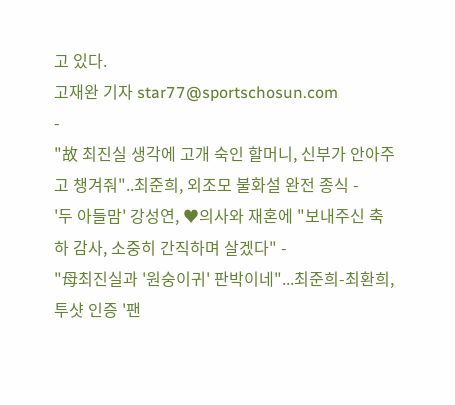고 있다.
고재완 기자 star77@sportschosun.com
-
"故 최진실 생각에 고개 숙인 할머니, 신부가 안아주고 챙겨줘"..최준희, 외조모 불화설 완전 종식 -
'두 아들맘' 강성연, ♥의사와 재혼에 "보내주신 축하 감사, 소중히 간직하며 살겠다" -
"母최진실과 '원숭이귀' 판박이네"...최준희-최환희, 투샷 인증 '팬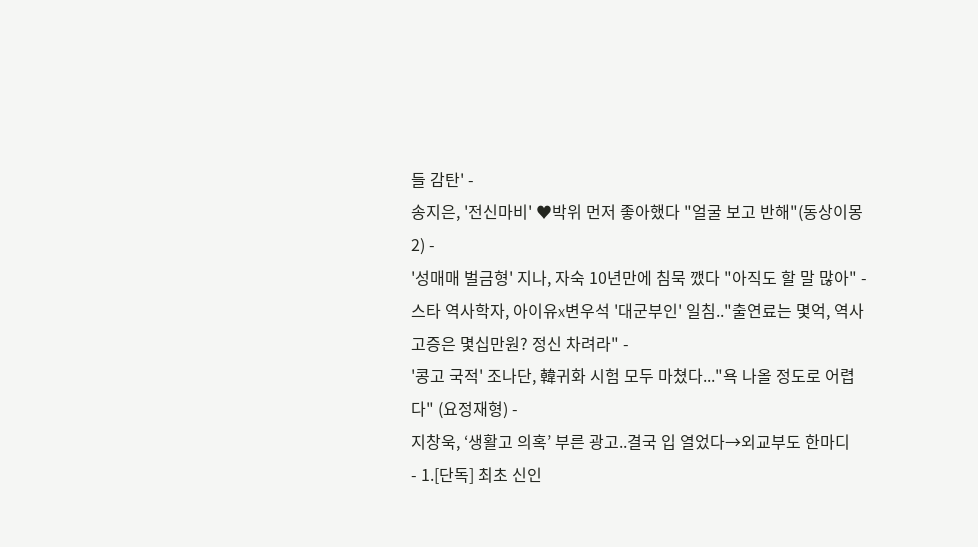들 감탄' -
송지은, '전신마비' ♥박위 먼저 좋아했다 "얼굴 보고 반해"(동상이몽2) -
'성매매 벌금형' 지나, 자숙 10년만에 침묵 깼다 "아직도 할 말 많아" -
스타 역사학자, 아이유x변우석 '대군부인' 일침.."출연료는 몇억, 역사고증은 몇십만원? 정신 차려라" -
'콩고 국적' 조나단, 韓귀화 시험 모두 마쳤다..."욕 나올 정도로 어렵다" (요정재형) -
지창욱, ‘생활고 의혹’ 부른 광고..결국 입 열었다→외교부도 한마디
- 1.[단독] 최초 신인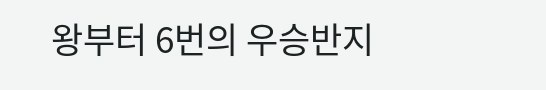왕부터 6번의 우승반지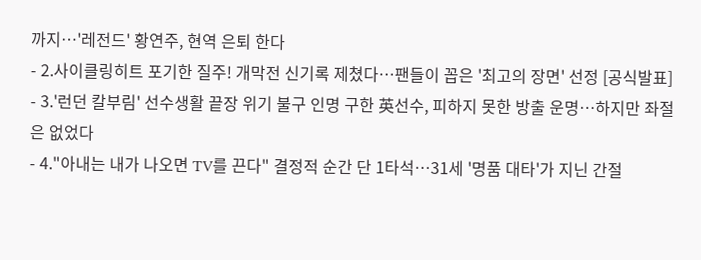까지…'레전드' 황연주, 현역 은퇴 한다
- 2.사이클링히트 포기한 질주! 개막전 신기록 제쳤다…팬들이 꼽은 '최고의 장면' 선정 [공식발표]
- 3.'런던 칼부림' 선수생활 끝장 위기 불구 인명 구한 英선수, 피하지 못한 방출 운명…하지만 좌절은 없었다
- 4."아내는 내가 나오면 TV를 끈다" 결정적 순간 단 1타석…31세 '명품 대타'가 지닌 간절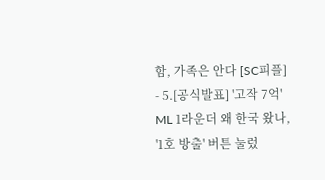함, 가족은 안다 [SC피플]
- 5.[공식발표] '고작 7억' ML 1라운더 왜 한국 왔나, '1호 방출' 버튼 눌렀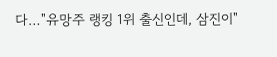다…"유망주 랭킹 1위 출신인데, 삼진이"